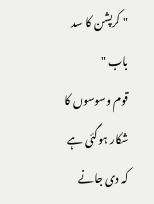" کرپشن کا سد باب "
قوم وسوسوں کا شکار ہوگئی ہے کہ دی جانے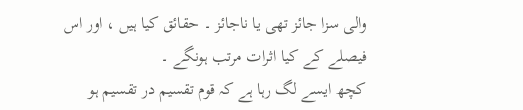والی سزا جائز تھی یا ناجائز ۔ حقائق کیا ہیں ، اور اس فیصلے کے کیا اثرات مرتب ہونگے ۔
کچھ ایسے لگ رہا ہے کہ قوم تقسیم در تقسیم ہو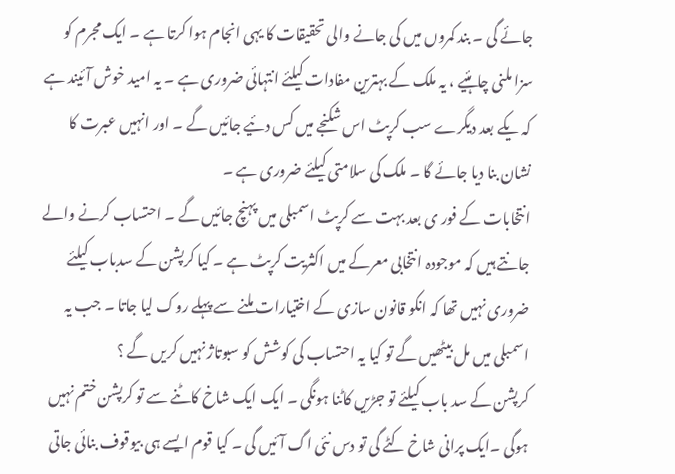جائے گی ۔ بند کمروں میں کی جانے والی تحقیقات کا یہی انجام ہوا کرتا ہے ۔ ایک مجرم کو سزا ملنی چاہئیے ، یہ ملک کے بہترین مفادات کیلئے انتہائی ضروری ہے ۔ یہ امید خوش آئیند ہے کہ یکے بعد دیگرے سب کرپٹ اس شکنجے میں کس دئیے جائیں گے ۔ اور انہیں عبرت کا نشان بنا دیا جائے گا ۔ ملک کی سلامتی کیلئے ضروری ہے ۔
انتخابات کے فور ی بعد بہت سے کرپٹ اسمبلی میں پہنچ جائیں گے ۔ احتساب کرنے والے جانتے ہیں کہ موجودہ انتخابی معرکے میں اکثریت کرپٹ ہے ۔ کیا کرپشن کے سدباب کیلئے ضروری نہیں تھا کہ انکو قانون سازی کے اختیارات ملنے سے پہلے روک لیا جاتا ۔ جب یہ اسمبلی میں مل بیٹھیں گے تو کیا یہ احتساب کی کوشش کو سبوتاژ نہیں کریں گے ؟
کرپشن کے سد باب کیلئے تو جڑیں کاٹنا ہونگی ۔ ایک ایک شاخ کاٹنے سے تو کرپشن ختم نہیں ہوگی ۔ایک پرانی شاخ کٹے گی تو دس نئی اگ آئیں گی ۔ کیا قوم ایسے ہی بیوقوف بنائی جاتی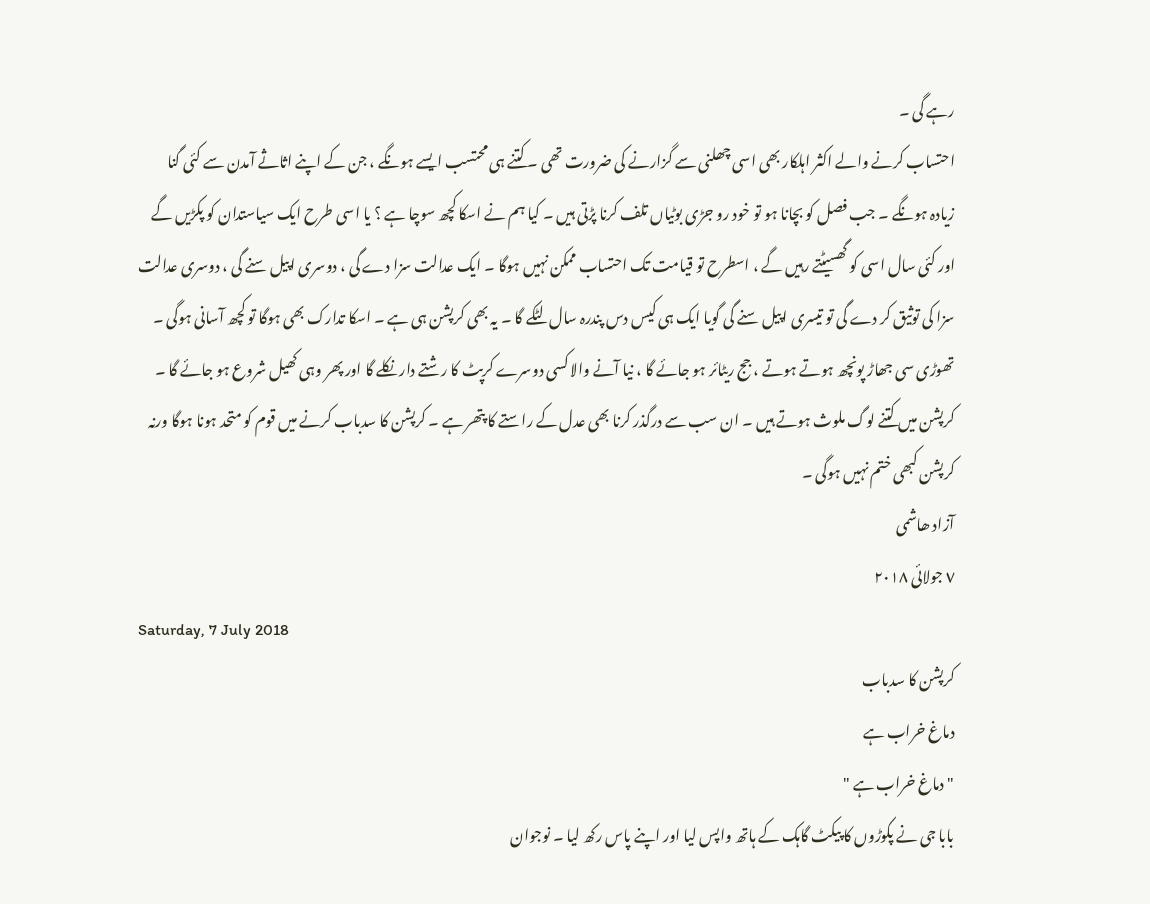رہے گی ۔
احتساب کرنے والے اکثر اہلکار بھی اسی چھلنی سے گزارنے کی ضرورت تھی ۔ کتنے ہی محتسب ایسے ہونگے ، جن کے اپنے اثاثے آمدن سے کئی گنا زیادہ ہونگے ۔ جب فصل کو بچانا ہو تو خود رو جڑی بوٹیاں تلف کرنا پڑتی ہیں ۔ کیا ہم نے اسکا کچھ سوچا ہے ؟ یا اسی طرح ایک سیاستدان کو پکڑیں گے اور کئی سال اسی کو گھسیٹتے رہیں گے ، اسطرح تو قیامت تک احتساب ممکن نہیں ہوگا ۔ ایک عدالت سزا دے گی ، دوسری اپیل سنے گی ، دوسری عدالت سزا کی توثیق کر دے گی تو تیسری اپیل سنے گی گویا ایک ہی کیس دس پندرہ سال لٹکے گا ۔ یہ بھی کرپشن ہی ہے ۔ اسکا تدارک بھی ہوگا تو کچھ آسانی ہوگی ۔ تھوڑی سی جھاڑ پونچھ ہوتے ہوتے ، جج ریٹائر ہو جائے گا ، نیا آنے والا کسی دوسرے کرپٹ کا رشتے دار نکلے گا اور پھر وہی کھیل شروع ہو جائے گا ۔ کرپشن میں کتنے لوگ ملوث ہوتے ہیں ۔ ان سب سے درگذر کرنا بھی عدل کے راستے کا پتھر ہے ۔ کرپشن کا سدباب کرنے میں قوم کو متحد ہونا ہوگا ورنہ کرپشن کبھی ختم نہیں ہوگی ۔
آزاد ھاشمی
٧ جولائی ٢٠١٨
Saturday, 7 July 2018
کرپشن کا سدباب
دماغ خراب ہے
" دماغ خراب ہے "
بابا جی نے پکوڑوں کا پیکٹ گاہک کے ہاتھ واپس لیا اور اپنے پاس رکھ لیا ۔ نوجوان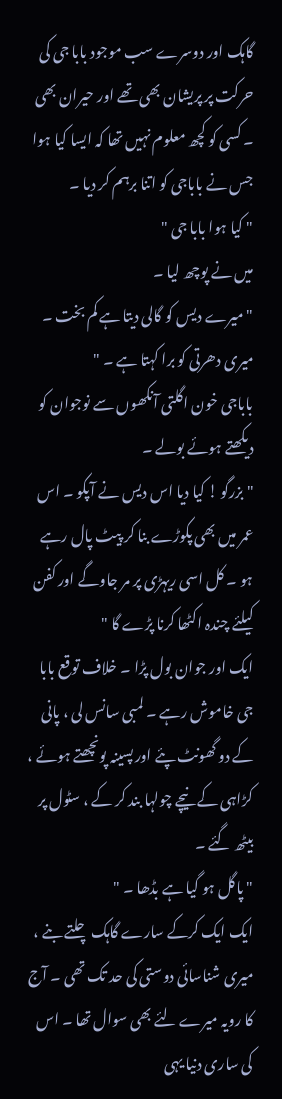گاہک اور دوسرے سب موجود بابا جی کی حرکت پر پریشان بھی تھے اور حیران بھی ۔ کسی کو کچھ معلوم نہیں تھا کہ ایسا کیا ہوا جس نے باباجی کو اتنا برہم کر دیا ۔
" کیا ہوا بابا جی "
میں نے پوچھ لیا ۔
" میرے دیس کو گالی دیتا ہے کم بخت ۔ میری دھرتی کو برا کہتا ہے ۔ "
باباجی خون اگلتی آنکھوں سے نوجوان کو دیکھتے ہوئے بولے ۔
" بزرگو ! کیا دیا اس دیس نے آپکو ۔ اس عمر میں بھی پکوڑے بنا کر پیٹ پال رہے ہو ۔ کل اسی ریہڑی پر مر جاوگے اور کفن کیلئے چندہ اکٹھا کرنا پڑے گا "
ایک اور جوان بول پڑا ۔ خلاف توقع بابا جی خاموش رہے ۔ لمبی سانس لی ، پانی کے دو گھونٹ پئے اور پسینہ پونچھتے ہوئے ، کڑاہی کے نیچے چولہا بند کر کے ، سٹول پر بیٹھ گئے ۔
" پاگل ہو گیا ہے بڈھا ۔ "
ایک ایک کرکے سارے گاہک چلتے بنے ، میری شناسائی دوستی کی حد تک تھی ۔ آج کا رویہ میرے لئے بھی سوال تھا ۔ اس کی ساری دنیا یہی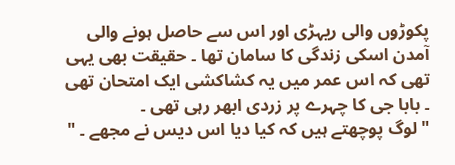پکوڑوں والی ریہڑی اور اس سے حاصل ہونے والی آمدن اسکی زندگی کا سامان تھا ۔ حقیقت بھی یہی تھی کہ اس عمر میں یہ کشاکشی ایک امتحان تھی ۔ بابا جی کا چہرے پر زردی ابھر رہی تھی ۔
" لوگ پوچھتے ہیں کہ کیا دیا اس دیس نے مجھے ۔ "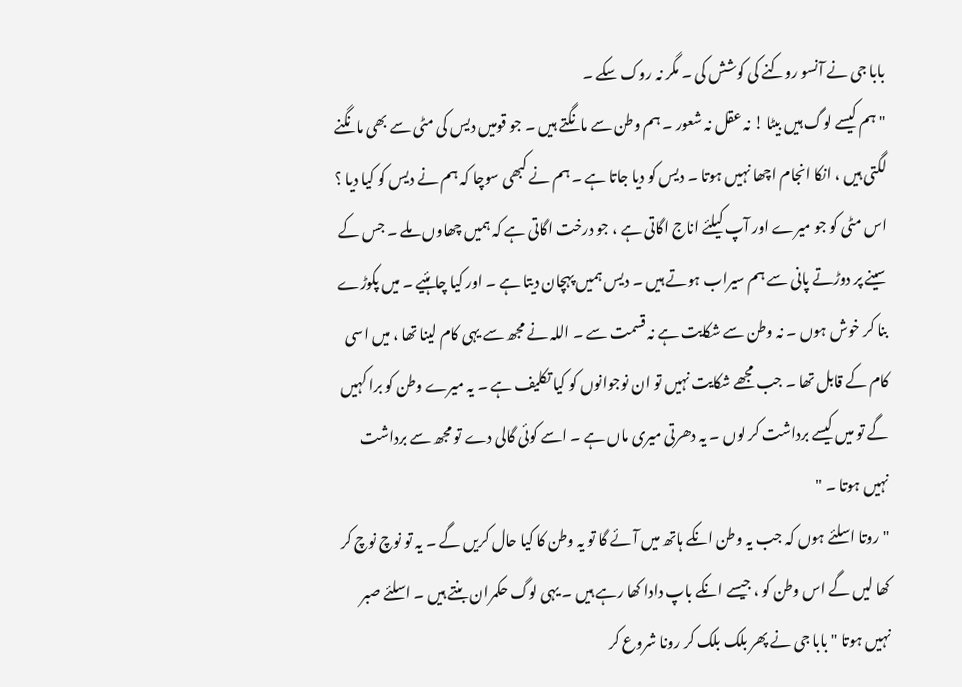بابا جی نے آنسو روکنے کی کوشش کی ۔ مگر نہ روک سکے ۔
" ہم کیسے لوگ ہیں بیٹا ! نہ عقل نہ شعور ۔ ہم وطن سے مانگتے ہیں ۔ جو قومیں دیس کی مٹی سے بھی مانگنے لگتی ہیں ، انکا انجام اچھا نہیں ہوتا ۔ دیس کو دیا جاتا ہے ۔ ہم نے کبھی سوچا کہ ہم نے دیس کو کیا دیا ؟ اس مٹی کو جو میرے اور آپ کیلئے اناج اگاتی ہے ، جو درخت اگاتی ہے کہ ہمیں چھاوں ملے ۔ جس کے سینے پر دوڑتے پانی سے ہم سیراب ہوتے ہیں ۔ دیس ہمیں پہچان دیتا ہے ۔ اور کیا چاہئیے ۔ میں پکوڑے بنا کر خوش ہوں ۔ نہ وطن سے شکایت ہے نہ قسمت سے ۔ اللہ نے مجھ سے یہی کام لینا تھا ، میں اسی کام کے قابل تھا ۔ جب مجھے شکایت نہیں تو ان نوجوانوں کو کیا تکلیف ہے ۔ یہ میرے وطن کو برا کہیں گے تو میں کیسے برداشت کر لوں ۔ یہ دھرتی میری ماں ہے ۔ اسے کوئی گالی دے تو مجھ سے برداشت نہیں ہوتا ۔ "
" روتا اسلئے ہوں کہ جب یہ وطن انکے ہاتھ میں آئے گا تو یہ وطن کا کیا حال کریں گے ۔ یہ تو نوچ نوچ کر کھا لیں گے اس وطن کو ، جیسے انکے باپ دادا کھا رہے ہیں ۔ یہی لوگ حکمران بنتے ہیں ۔ اسلئے صبر نہیں ہوتا " بابا جی نے پھر بلک بلک کر رونا شروع کر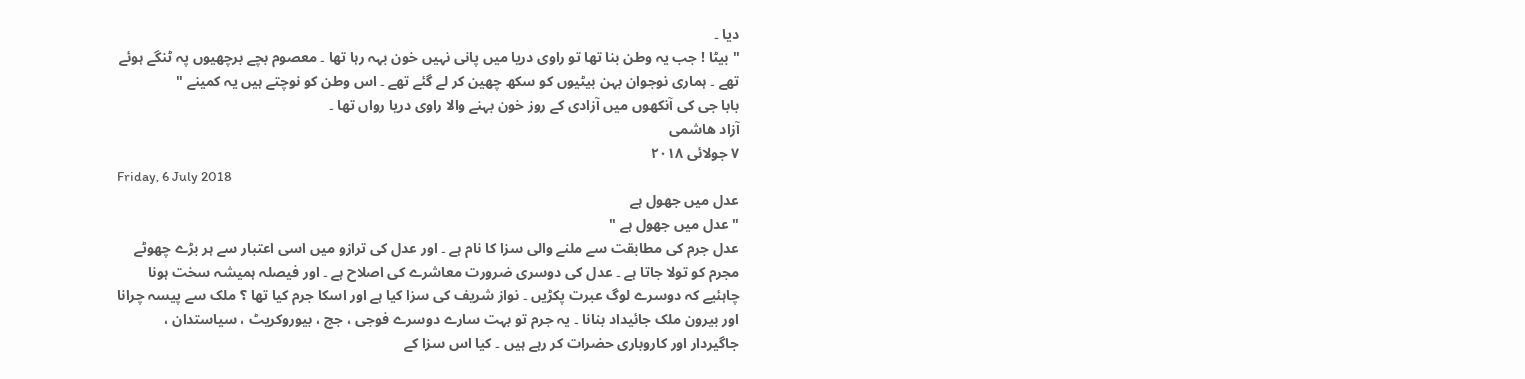دیا ۔
" بیٹا ! جب یہ وطن بنا تھا تو راوی دریا میں پانی نہیں خون بہہ رہا تھا ۔ معصوم بچے برچھیوں پہ ٹنگے ہوئے تھے ۔ ہماری نوجوان بہن بیٹیوں کو سکھ چھین کر لے گئے تھے ۔ اس وطن کو نوچتے ہیں یہ کمینے "
بابا جی کی آنکھوں میں آزادی کے روز خون بہنے والا راوی دریا رواں تھا ۔
آزاد ھاشمی
٧ جولائی ٢٠١٨
Friday, 6 July 2018
عدل میں جھول ہے
" عدل میں جھول ہے "
عدل جرم کی مطابقت سے ملنے والی سزا کا نام ہے ۔ اور عدل کی ترازو میں اسی اعتبار سے ہر بڑے چھوٹے مجرم کو تولا جاتا ہے ۔ عدل کی دوسری ضرورت معاشرے کی اصلاح ہے ۔ اور فیصلہ ہمیشہ سخت ہونا چاہئیے کہ دوسرے لوگ عبرت پکڑیں ۔ نواز شریف کی سزا کیا ہے اور اسکا جرم کیا تھا ؟ ملک سے پیسہ چرانا اور بیرون ملک جائیداد بنانا ۔ یہ جرم تو بہت سارے دوسرے فوجی ، جج ، بیوروکریٹ ، سیاستدان ، جاگیردار اور کاروباری حضرات کر رہے ہیں ۔ کیا اس سزا کے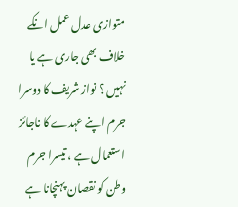متوازی عدل عمل انکے خلاف بھی جاری ہے یا نہیں ؟ نواز شریف کا دوسرا جرم اپنے عہدے کا ناجائز استعمال ہے ، تیسرا جرم وطن کو نقصان پہنچانا ہے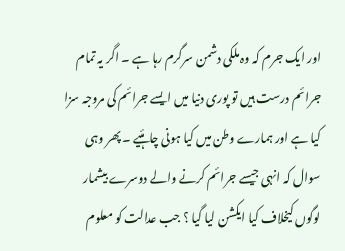اور ایک جرم کہ وہ ملکی دشمن سرگرم رہا ہے ۔ اگر یہ تمام جرائم درست ہیں تو پوری دنیا میں ایسے جرائم کی مروجہ سزا کیا ہے اور ہمارے وطن میں کیا ہونی چاہئیے ۔ پھر وہی سوال کہ انہی جیسے جرائم کرنے والے دوسرے بیشمار لوگوں کیخلاف کیا ایکشن لیا گیا ؟ جب عدالت کو معلوم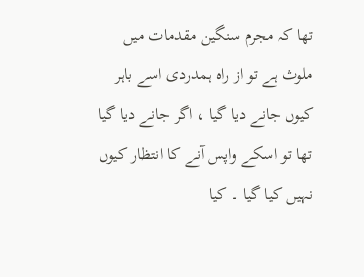تھا کہ مجرم سنگین مقدمات میں ملوث ہے تو از راہ ہمدردی اسے باہر کیوں جانے دیا گیا ، اگر جانے دیا گیا تھا تو اسکے واپس آنے کا انتظار کیوں نہیں کیا گیا ۔ کیا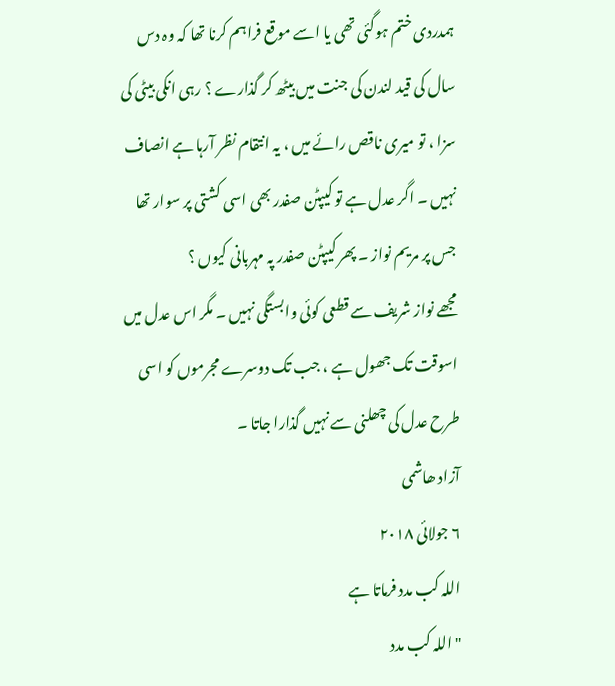ہمدردی ختم ہوگئی تھی یا اسے موقع فراہم کرنا تھا کہ وہ دس سال کی قید لندن کی جنت میں بیٹھ کر گذارے ؟ رہی انکی بیٹی کی سزا ، تو میری ناقص رائے میں ، یہ انتقام نظر آرہا ہے انصاف نہیں ۔ اگر عدل ہے تو کیپٹن صفدر بھی اسی کشتی پر سوار تھا جس پر مریم نواز ۔ پھر کیپٹن صفدر پہ مہربانی کیوں ؟
مجھے نواز شریف سے قطعی کوئی وابستگی نہیں ۔ مگر اس عدل میں اسوقت تک جھول ہے ، جب تک دوسرے مجرموں کو اسی طرح عدل کی چھلنی سے نہیں گذارا جاتا ۔
آزاد ھاشمی
٦ جولائی ٢٠١٨
اللہ کب مدد فرماتا ہے
" اللہ کب مدد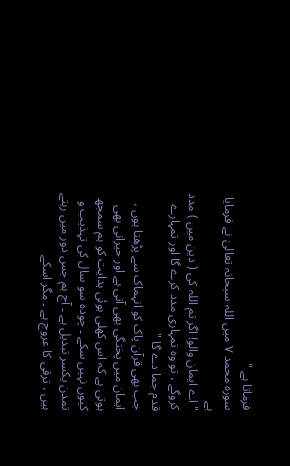فرماتا ہے "
سورہ محمد ٧ میں اللہ سبحانہ تعالیٰ نے فرمایا ہے
" اے ایمان والو! اگر تم اللہ کی ( دین میں ) مدد کروگے ، تو وہ تمہاری مدد کرے گا اور تمہارے قدم جما دے گا "
جب بھی قرآن پاک کو انہماک سے پڑھتا ہوں ، ایمان میں پختگی بھی آتی ہے اور حیرانی بھی ہوتی ہے کہ اس کھلی ہوئی ہدایت کو ہم سمجھ کیوں نہیں سکے ۔ چودہ سو سال کی تہذیب و تمدن یکسر تبدیل ہے ۔ آج ہم جس دور میں رہتے ہیں ، ترقی کا عروج ہے ۔ مگر اسکے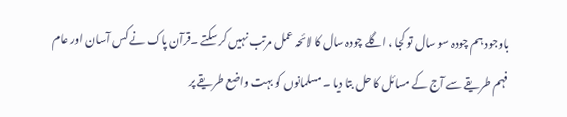باوجود ہم چودہ سو سال تو کجا ، اگلے چودہ سال کا لائحہ عمل مرتب نہیں کر سکتے ۔قرآن پاک نے کس آسان اور عام فہم طریقے سے آج کے مسائل کا حل بتا دیا ۔ مسلمانوں کو بہت واضع طریقے پر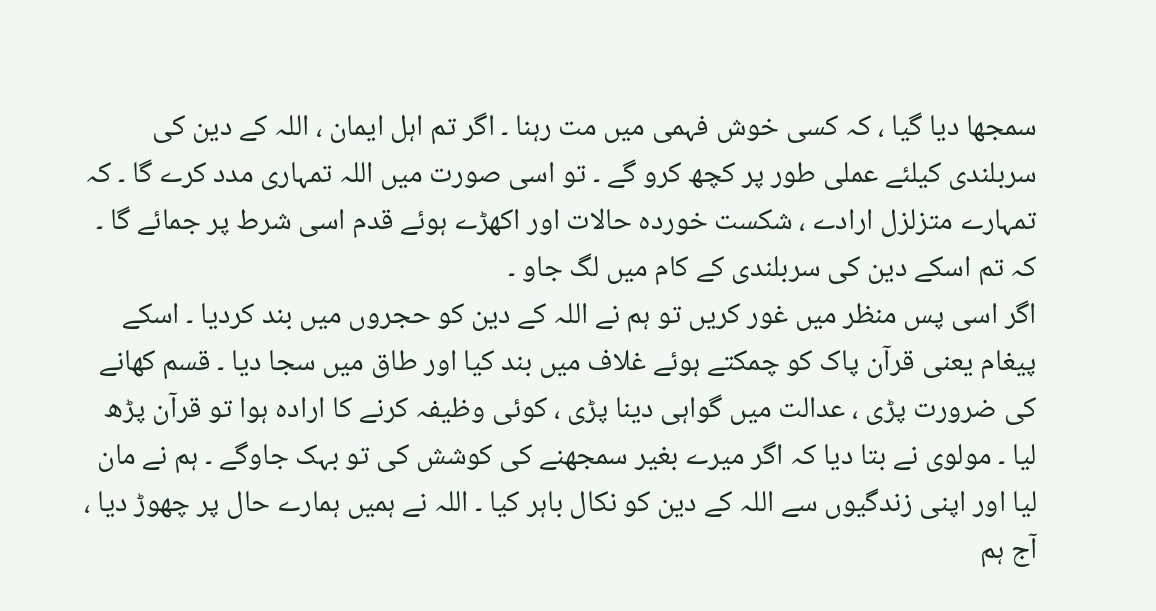سمجھا دیا گیا ، کہ کسی خوش فہمی میں مت رہنا ۔ اگر تم اہل ایمان ، اللہ کے دین کی سربلندی کیلئے عملی طور پر کچھ کرو گے ۔ تو اسی صورت میں اللہ تمہاری مدد کرے گا ۔ کہ تمہارے متزلزل ارادے ، شکست خوردہ حالات اور اکھڑے ہوئے قدم اسی شرط پر جمائے گا ۔ کہ تم اسکے دین کی سربلندی کے کام میں لگ جاو ۔
اگر اسی پس منظر میں غور کریں تو ہم نے اللہ کے دین کو حجروں میں بند کردیا ۔ اسکے پیغام یعنی قرآن پاک کو چمکتے ہوئے غلاف میں بند کیا اور طاق میں سجا دیا ۔ قسم کھانے کی ضرورت پڑی ، عدالت میں گواہی دینا پڑی ، کوئی وظیفہ کرنے کا ارادہ ہوا تو قرآن پڑھ لیا ۔ مولوی نے بتا دیا کہ اگر میرے بغیر سمجھنے کی کوشش کی تو بہک جاوگے ۔ ہم نے مان لیا اور اپنی زندگیوں سے اللہ کے دین کو نکال باہر کیا ۔ اللہ نے ہمیں ہمارے حال پر چھوڑ دیا ، آج ہم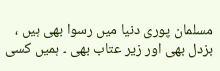مسلمان پوری دنیا میں رسوا بھی ہیں ، بزدل بھی اور زیر عتاب بھی ۔ ہمیں کسی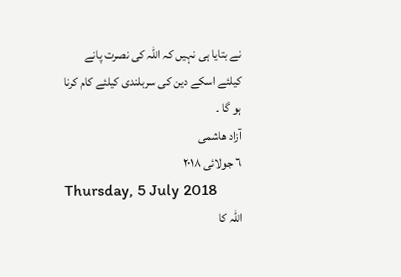نے بتایا ہی نہیں کہ اللہ کی نصرت پانے کیلئے اسکے دین کی سربلندی کیلئے کام کرنا ہو گا ۔
آزاد ھاشمی
٦ جولائی ٢٠١٨
Thursday, 5 July 2018
اللہ کا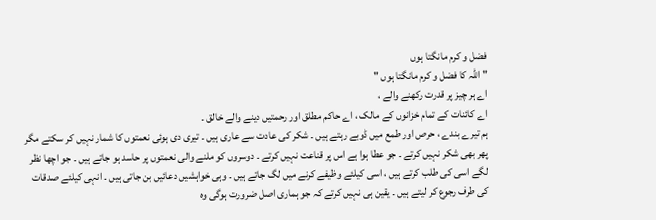فضل و کرم مانگتا ہوں
" اللہ کا فضل و کرم مانگتا ہوں "
اے ہر چیز پر قدرت رکھنے والے ،
اے کائنات کے تمام خزانوں کے مالک ، اے حاکم مطلق اور رحمتیں دینے والے خالق ۔
ہم تیرے بندے ، حرص اور طمع میں ڈوبے رہتے ہیں ۔ شکر کی عادت سے عاری ہیں ۔ تیری دی ہوئی نعمتوں کا شمار نہیں کر سکتے مگر پھر بھی شکر نہیں کرتے ۔ جو عطا ہوا ہے اس پر قناعت نہیں کرتے ۔ دوسروں کو ملنے والی نعمتوں پر حاسد ہو جاتے ہیں ۔ جو اچھا نظر لگے اسی کی طلب کرتے ہیں ، اسی کیلئے وظیفے کرنے میں لگ جاتے ہیں ۔ وہی خواہشیں دعائیں بن جاتی ہیں ۔ انہی کیلئے صدقات کی طرف رجوع کر لیتے ہیں ۔ یقین ہی نہیں کرتے کہ جو ہماری اصل ضرورت ہوگی وہ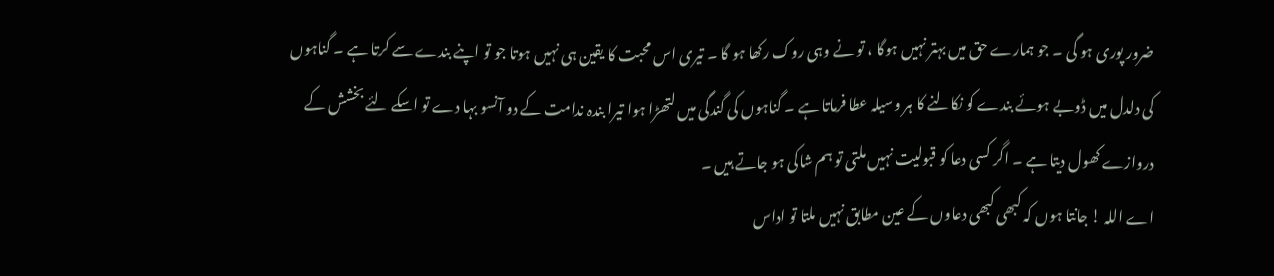ضرور پوری ہو گی ۔ جو ہمارے حق میں بہتر نہیں ہوگا ، تو نے وہی روک رکھا ہو گا ۔ تیری اس محبت کا یقین ہی نہیں ہوتا جو تو اپنے بندے سے کرتا ہے ۔ گناہوں کی دلدل میں ڈوبے ہوئے بندے کو نکالنے کا ہر وسیلہ عطا فرماتا ہے ۔ گناہوں کی گندگی میں لتھڑا ہوا تیرا بندہ ندامت کے دو آنسو بہا دے تو اسکے لئے بخشش کے دروازے کھول دیتا ہے ۔ اگر کسی دعا کو قبولیت نہیں ملتی تو ہم شاکی ہو جاتے ہیں ۔
اے اللہ ! جانتا ہوں کہ کبھی کبھی دعاوں کے عین مطابق نہیں ملتا تو اداس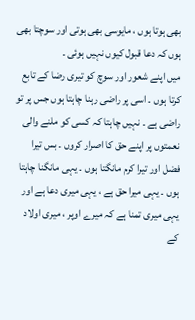بھی ہوتا ہوں ، مایوسی بھی ہوتی اور سوچتا بھی ہوں کہ دعا قبول کیوں نہیں ہوئی ۔
میں اپنے شعور اور سوچ کو تیری رضا کے تابع کرتا ہوں ۔ اسی پر راضی رہنا چاہتا ہوں جس پر تو راضی ہے ۔ نہیں چاہتا کہ کسی کو ملنے والی نعمتوں پر اپنے حق کا اصرار کروں ۔ بس تیرا فضل اور تیرا کرم مانگتا ہوں ۔ یہی مانگنا چاہتا ہوں ۔ یہی میرا حق ہے ، یہی میری دعا ہے اور یہی میری تمنا ہے کہ میرے اوپر ، میری اولاد کے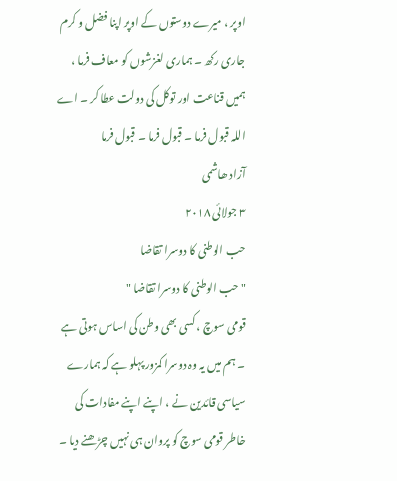اوپر ، میرے دوستوں کے اوپر اپنا فضل و کرم جاری رکھ ۔ ہماری لغزشوں کو معاف فرما ، ہمیں قناعت اور توکل کی دولت عطا کر ۔ اے اللہ قبول فرما ۔ قبول فرما ۔ قبول فرما
آزاد ھاشمی
٣ جولائی ٢٠١٨
حب الوطنی کا دوسرا تقاضا
" حب الوطنی کا دوسرا تقاضا "
قومی سوچ ، کسی بھی وطن کی اساس ہوتی ہے ۔ ہم میں یہ وہ دوسرا کمزور پہلو ہے کہ ہمارے سیاسی قائدین نے ، اپنے اپنے مفادات کی خاطر قومی سوچ کو پروان ہی نہیں چڑھنے دیا ۔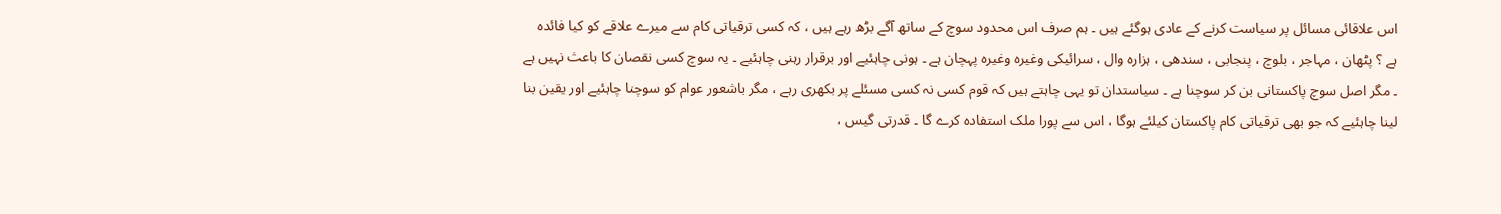اس علاقائی مسائل پر سیاست کرنے کے عادی ہوگئے ہیں ۔ ہم صرف اس محدود سوچ کے ساتھ آگے بڑھ رہے ہیں ، کہ کسی ترقیاتی کام سے میرے علاقے کو کیا فائدہ ہے ؟ پٹھان ، مہاجر ، بلوچ ، پنجابی ، سندھی ، ہزارہ وال ، سرائیکی وغیرہ وغیرہ پہچان ہے ۔ ہونی چاہئیے اور برقرار رہنی چاہئیے ۔ یہ سوچ کسی نقصان کا باعث نہیں ہے ۔ مگر اصل سوچ پاکستانی بن کر سوچنا ہے ۔ سیاستدان تو یہی چاہتے ہیں کہ قوم کسی نہ کسی مسئلے پر بکھری رہے ، مگر باشعور عوام کو سوچنا چاہئیے اور یقین بنا لینا چاہئیے کہ جو بھی ترقیاتی کام پاکستان کیلئے ہوگا ، اس سے پورا ملک استفادہ کرے گا ۔ قدرتی گیس ،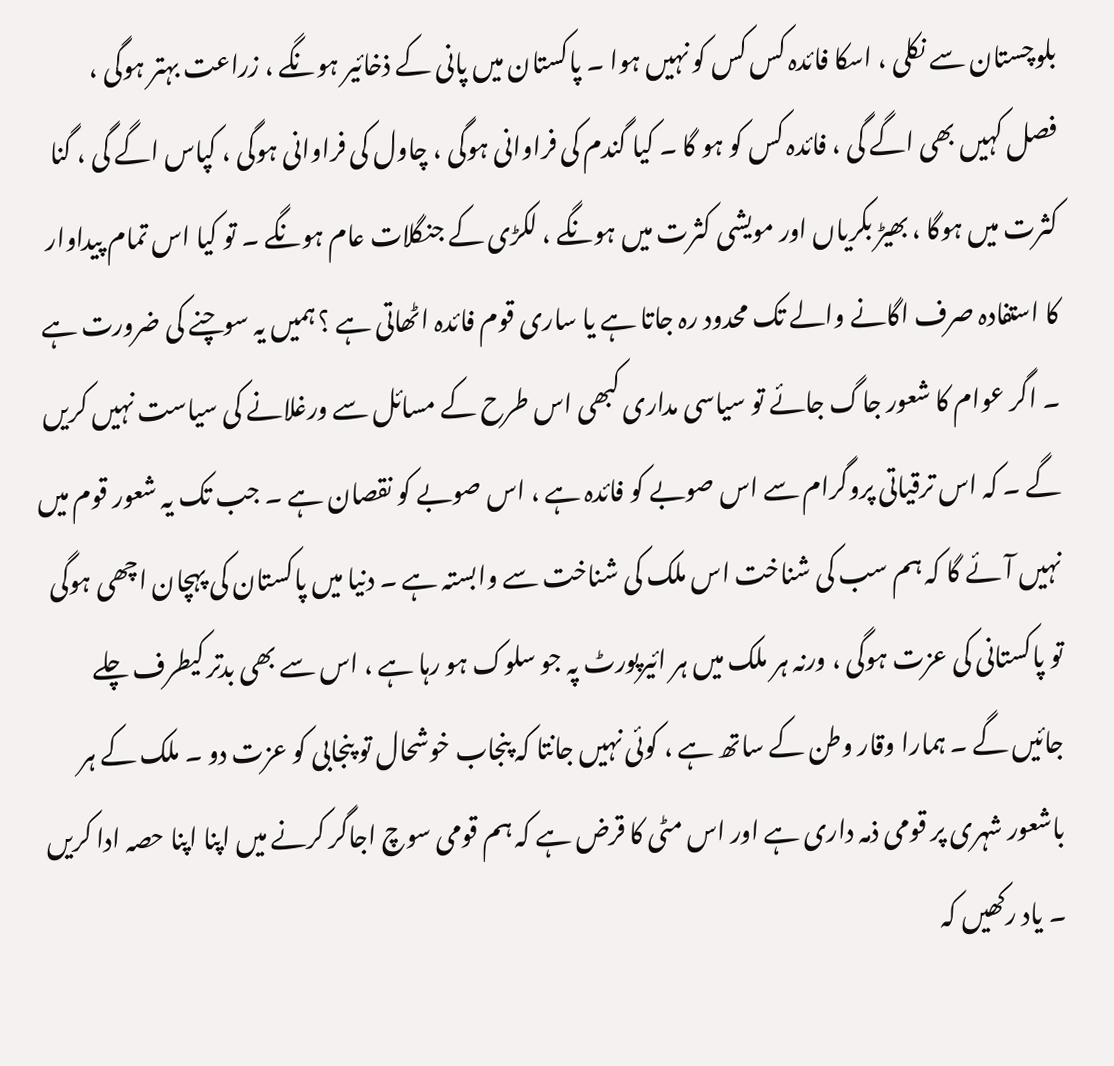بلوچستان سے نکلی ، اسکا فائدہ کس کس کو نہیں ہوا ۔ پاکستان میں پانی کے ذخائیر ہونگے ، زراعت بہتر ہوگی ، فصل کہیں بھی اگے گی ، فائدہ کس کو ہو گا ۔ کیا گندم کی فراوانی ہوگی ، چاول کی فراوانی ہوگی ، کپاس اگے گی ، گنا کثرت میں ہوگا ، بھیڑ بکریاں اور مویشی کثرت میں ہونگے ، لکڑی کے جنگلات عام ہونگے ۔ تو کیا اس تمام پیداوار کا استفادہ صرف اگانے والے تک محدود رہ جاتا ہے یا ساری قوم فائدہ اٹھاتی ہے ؟ ہمیں یہ سوچنے کی ضرورت ہے ۔ اگر عوام کا شعور جاگ جائے تو سیاسی مداری کبھی اس طرح کے مسائل سے ورغلانے کی سیاست نہیں کریں گے ۔ کہ اس ترقیاتی پروگرام سے اس صوبے کو فائدہ ہے ، اس صوبے کو نقصان ہے ۔ جب تک یہ شعور قوم میں نہیں آئے گا کہ ہم سب کی شناخت اس ملک کی شناخت سے وابستہ ہے ۔ دنیا میں پاکستان کی پہچان اچھی ہوگی تو پاکستانی کی عزت ہوگی ، ورنہ ہر ملک میں ہر ائیرپورٹ پہ جو سلوک ہو رہا ہے ، اس سے بھی بدتر کیطرف چلے جائیں گے ۔ ہمارا وقار وطن کے ساتھ ہے ، کوئی نہیں جانتا کہ پنجاب خوشحال تو پنجابی کو عزت دو ۔ ملک کے ہر باشعور شہری پر قومی ذمہ داری ہے اور اس مٹی کا قرض ہے کہ ہم قومی سوچ اجاگر کرنے میں اپنا اپنا حصہ ادا کریں ۔ یاد رکھیں کہ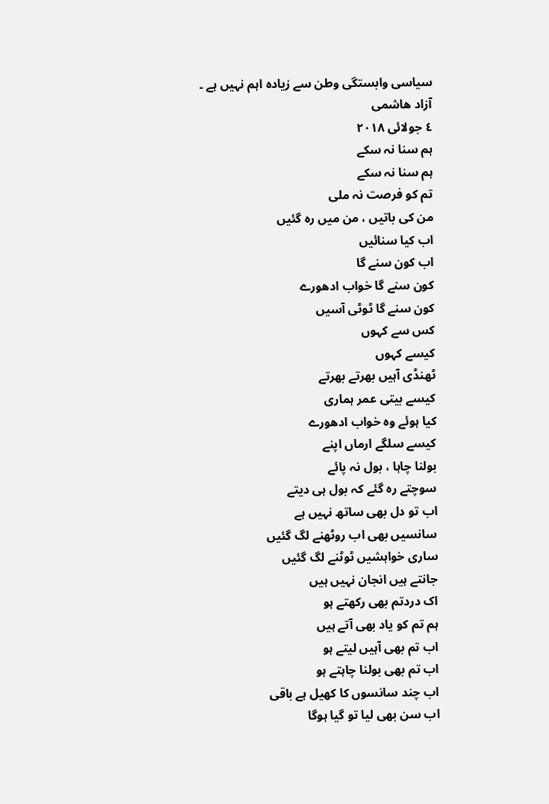سیاسی وابستگی وطن سے زیادہ اہم نہیں ہے ۔
آزاد ھاشمی
٤ جولائی ٢٠١٨
ہم سنا نہ سکے
ہم سنا نہ سکے
تم کو فرصت نہ ملی
من کی باتیں ، من میں رہ گئیں
اب کیا سنائیں
اب کون سنے گا
کون سنے گا خواب ادھورے
کون سنے گا ٹوٹی آسیں
کس سے کہوں
کیسے کہوں
ٹھنڈی آہیں بھرتے بھرتے
کیسے بیتی عمر ہماری
کیا ہوئے وہ خواب ادھورے
کیسے سلگے ارماں اپنے
بولنا چاہا ، بول نہ پائے
سوچتے رہ گئے کہ بول ہی دیتے
اب تو دل بھی ساتھ نہیں ہے
سانسیں بھی اب روٹھنے لگ گئیں
ساری خواہشیں ٹوٹنے لگ گئیں
جانتے ہیں انجان نہیں ہیں
اک دردتم بھی رکھتے ہو
ہم تم کو یاد بھی آتے ہیں
اب تم بھی آہیں لیتے ہو
اب تم بھی بولنا چاہتے ہو
اب چند سانسوں کا کھیل ہے باقی
اب سن بھی لیا تو گیا ہوگا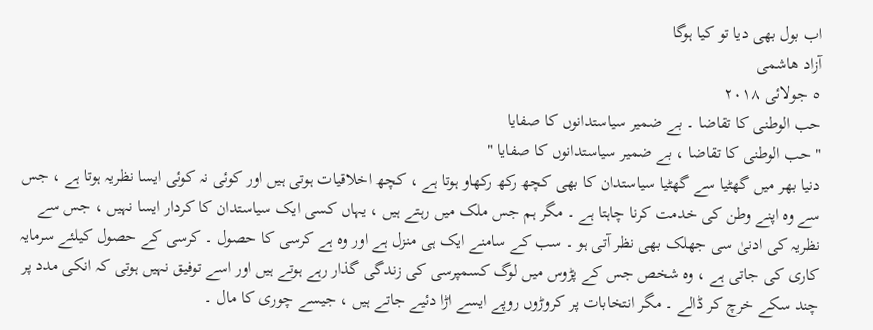اب بول بھی دیا تو کیا ہوگا
آزاد ھاشمی
٥ جولائی ٢٠١٨
حب الوطنی کا تقاضا ۔ بے ضمیر سیاستدانوں کا صفایا
" حب الوطنی کا تقاضا ، بے ضمیر سیاستدانوں کا صفایا "
دنیا بھر میں گھٹیا سے گھٹیا سیاستدان کا بھی کچھ رکھ رکھاو ہوتا ہے ، کچھ اخلاقیات ہوتی ہیں اور کوئی نہ کوئی ایسا نظریہ ہوتا ہے ، جس سے وہ اپنے وطن کی خدمت کرنا چاہتا ہے ۔ مگر ہم جس ملک میں رہتے ہیں ، یہاں کسی ایک سیاستدان کا کردار ایسا نہیں ، جس سے نظریہ کی ادنیٰ سی جھلک بھی نظر آتی ہو ۔ سب کے سامنے ایک ہی منزل ہے اور وہ ہے کرسی کا حصول ۔ کرسی کے حصول کیلئے سرمایہ کاری کی جاتی ہے ، وہ شخص جس کے پڑوس میں لوگ کسمپرسی کی زندگی گذار رہے ہوتے ہیں اور اسے توفیق نہیں ہوتی کہ انکی مدد پر چند سکے خرچ کر ڈالے ۔ مگر انتخابات پر کروڑوں روپے ایسے اڑا دئیے جاتے ہیں ، جیسے چوری کا مال ۔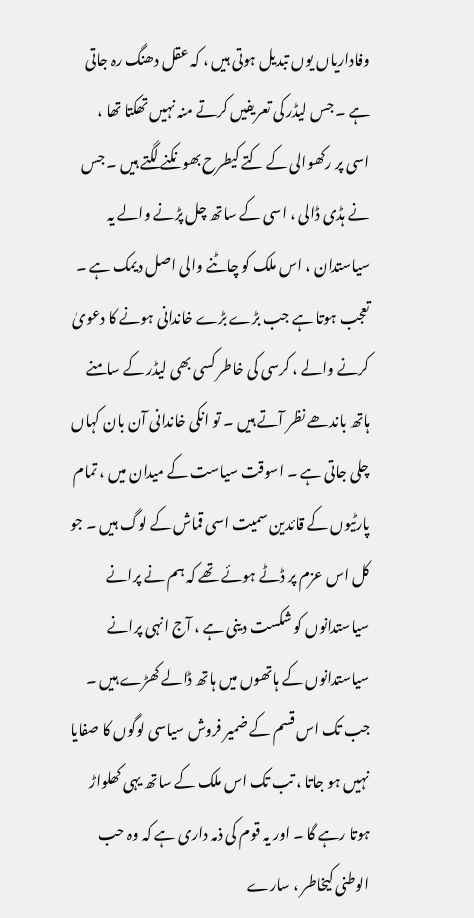وفاداریاں یوں تبدیل ہوتی ہیں ، کہ عقل دھنگ رہ جاتی ہے ۔ جس لیڈر کی تعریفیں کرتے منہ نہیں تھکتا تھا ، اسی پر رکھوالی کے کتے کیطرح بھونکنے لگتے ہیں ۔ جس نے ہڈی ڈالی ، اسی کے ساتھ چل پڑنے والے یہ سیاستدان ، اس ملک کو چاٹنے والی اصل دیمک ہے ۔ تعجب ہوتا ہے جب بڑے بڑے خاندانی ہونے کا دعویٰ کرنے والے ، کرسی کی خاطر کسی بھی لیڈر کے سامنے ہاتھ باندھے نظر آتے ہیں ۔ تو انکی خاندانی آن بان کہاں چلی جاتی ہے ۔ اسوقت سیاست کے میدان میں ، تمام پارٹیوں کے قائدین سمیت اسی قماش کے لوگ ہیں ۔ جو کل اس عزم پر ڈٹے ہوئے تھے کہ ہم نے پرانے سیاستدانوں کو شکست دینی ہے ، آج انہی پرانے سیاستدانوں کے ہاتھوں میں ہاتھ ڈالے کھڑے ہیں ۔
جب تک اس قسم کے ضمیر فروش سیاسی لوگوں کا صفایا نہیں ہو جاتا ، تب تک اس ملک کے ساتھ یہی کھلواڑ ہوتا رہے گا ۔ اور یہ قوم کی ذمہ داری ہے کہ وہ حب الوطنی کیخاطر ، سارے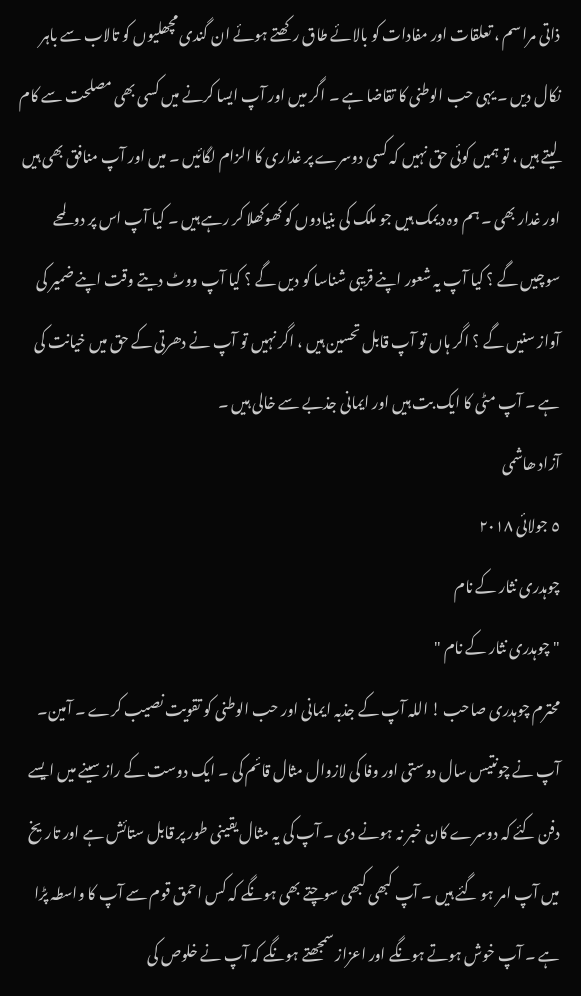ذاتی مراسم ، تعلقات اور مفادات کو بالائے طاق رکھتے ہوئے ان گندی مچھلیوں کو تالاب سے باہر نکال دیں ۔ یہی حب الوطنی کا تقاضا ہے ۔ اگر میں اور آپ ایسا کرنے میں کسی بھی مصلحت سے کام لیتے ہیں ، تو ہمیں کوئی حق نہیں کہ کسی دوسرے پر غداری کا الزام لگائیں ۔ میں اور آپ منافق بھی ہیں اور غدار بھی ۔ ہم وہ دیمک ہیں جو ملک کی بنیادوں کو کھوکھلا کر رہے ہیں ۔ کیا آپ اس پر دولمحے سوچیں گے ؟ کیا آپ یہ شعور اپنے قریبی شناسا کو دیں گے ؟ کیا آپ ووٹ دیتے وقت اپنے ضمیر کی آواز سنیں گے ؟ اگر ہاں تو آپ قابل تحسین ہیں ، اگر نہیں تو آپ نے دھرتی کے حق میں خیانت کی ہے ۔ آپ مٹی کا ایک بت ہیں اور ایمانی جذبے سے خالی ہیں ۔
آزاد ھاشمی
٥ جولائی ٢٠١٨
چوہدری نثار کے نام
" چوہدری نثار کے نام "
محترم چوہدری صاحب ! اللہ آپ کے جذبہ ایمانی اور حب الوطنی کو تقویت نصیب کرے ۔ آمین۔
آپ نے چونتیس سال دوستی اور وفا کی لازوال مثال قائم کی ۔ ایک دوست کے راز سینے میں ایسے دفن کئے کہ دوسرے کان خبر نہ ہونے دی ۔ آپ کی یہ مثال یقینی طور پر قابل ستائش ہے اور تاریخ میں آپ امر ہو گئے ہیں ۔ آپ کبھی کبھی سوچتے بھی ہونگے کہ کس احمق قوم سے آپ کا واسطہ پڑا ہے ۔ آپ خوش ہوتے ہونگے اور اعزاز سمجھتے ہونگے کہ آپ نے خلوص کی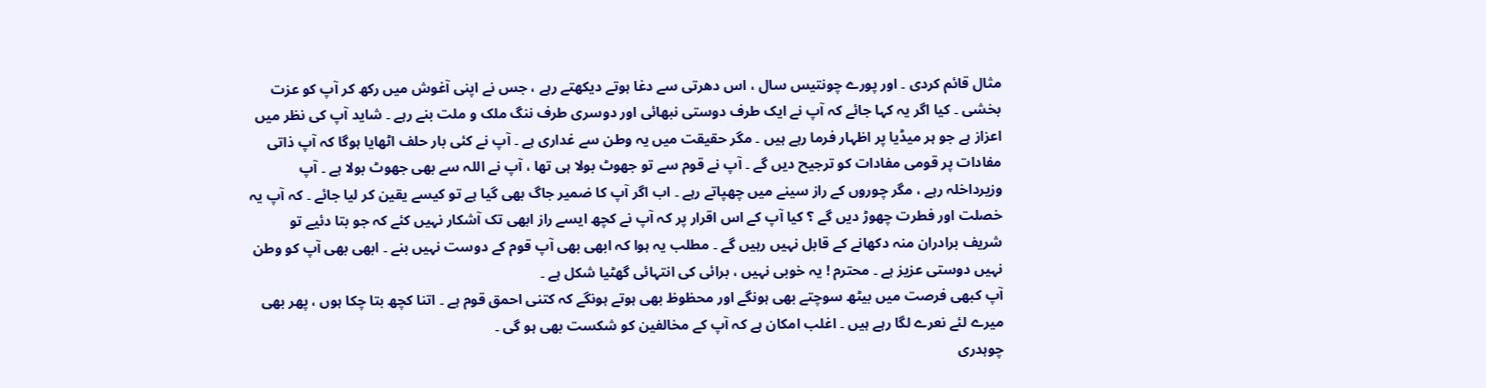مثال قائم کردی ۔ اور پورے چونتیس سال ، اس دھرتی سے دغا ہوتے دیکھتے رہے ، جس نے اپنی آغوش میں رکھ کر آپ کو عزت بخشی ۔ کیا اگر یہ کہا جائے کہ آپ نے ایک طرف دوستی نبھائی اور دوسری طرف ننگ ملک و ملت بنے رہے ۔ شاید آپ کی نظر میں اعزاز ہے جو ہر میڈیا پر اظہار فرما رہے ہیں ۔ مگر حقیقت میں یہ وطن سے غداری ہے ۔ آپ نے کئی بار حلف اٹھایا ہوگا کہ آپ ذاتی مفادات پر قومی مفادات کو ترجیح دیں گے ۔ آپ نے قوم سے تو جھوٹ بولا ہی تھا ، آپ نے اللہ سے بھی جھوٹ بولا ہے ۔ آپ وزیرداخلہ رہے ، مگر چوروں کے راز سینے میں چھپاتے رہے ۔ اب اگر آپ کا ضمیر جاگ بھی گیا ہے تو کیسے یقین کر لیا جائے ۔ کہ آپ یہ خصلت اور فطرت چھوڑ دیں گے ؟ کیا آپ کے اس اقرار پر کہ آپ نے کچھ ایسے راز ابھی تک آشکار نہیں کئے کہ جو بتا دئیے تو شریف برادران منہ دکھانے کے قابل نہیں رہیں گے ۔ مطلب یہ ہوا کہ ابھی بھی آپ قوم کے دوست نہیں بنے ۔ ابھی بھی آپ کو وطن نہیں دوستی عزیز ہے ۔ محترم ! یہ خوبی نہیں ، برائی کی انتہائی گھٹیا شکل ہے ۔
آپ کبھی فرصت میں بیٹھ سوچتے بھی ہونگے اور محظوظ بھی ہوتے ہونگے کہ کتنی احمق قوم ہے ۔ اتنا کچھ بتا چکا ہوں ، پھر بھی میرے لئے نعرے لگا رہے ہیں ۔ اغلب امکان ہے کہ آپ کے مخالفین کو شکست بھی ہو گی ۔
چوہدری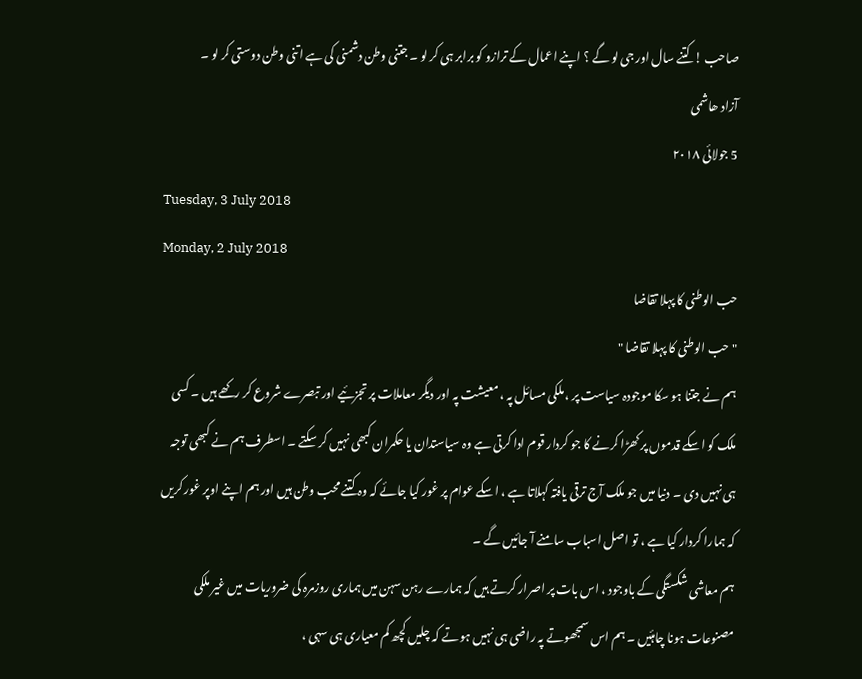صاحب ! کتنے سال اور جی لو گے ؟ اپنے اعمال کے ترازو کو برابر ہی کر لو ۔ جتنی وطن دشمنی کی ہے اتنی وطن دوستی کر لو ۔
آزاد ھاشمی
5 جولائی ٢٠١٨
Tuesday, 3 July 2018
Monday, 2 July 2018
حب الوطنی کا پہلا تقاضا
" حب الوطنی کا پہلا تقاضا "
ہم نے جتنا ہو سکا موجودہ سیاست پر ، ملکی مسائل پہ ، معیشت پہ اور دیگر معاملات پر تجزئیے اور تبصرے شروع کر رکھے ہیں ۔ کسی ملک کو اسکے قدموں پر کھڑا کرنے کا جو کردار قوم ادا کرتی ہے وہ سیاستدان یا حکمران کبھی نہیں کر سکتے ۔ اسطرف ہم نے کبھی توجہ ہی نہیں دی ۔ دنیا میں جو ملک آج ترقی یافتہ کہلاتا ہے ، اسکے عوام پر غور کیا جائے کہ وہ کتنے محب وطن ہیں اور ہم اپنے اوپر غور کریں کہ ہمارا کردار کیا ہے ، تو اصل اسباب سامنے آ جائیں گے ۔
ہم معاشی شکستگی کے باوجود ، اس بات پر اصرار کرتے ہیں کہ ہمارے رہن سہن میں ہماری روزمرہ کی ضروریات میں غیر ملکی مصنوعات ہونا چاہئیں ۔ ہم اس سمجھوتے پہ راضی ہی نہیں ہوتے کہ چلیں کچھ کم معیاری ہی سہی ،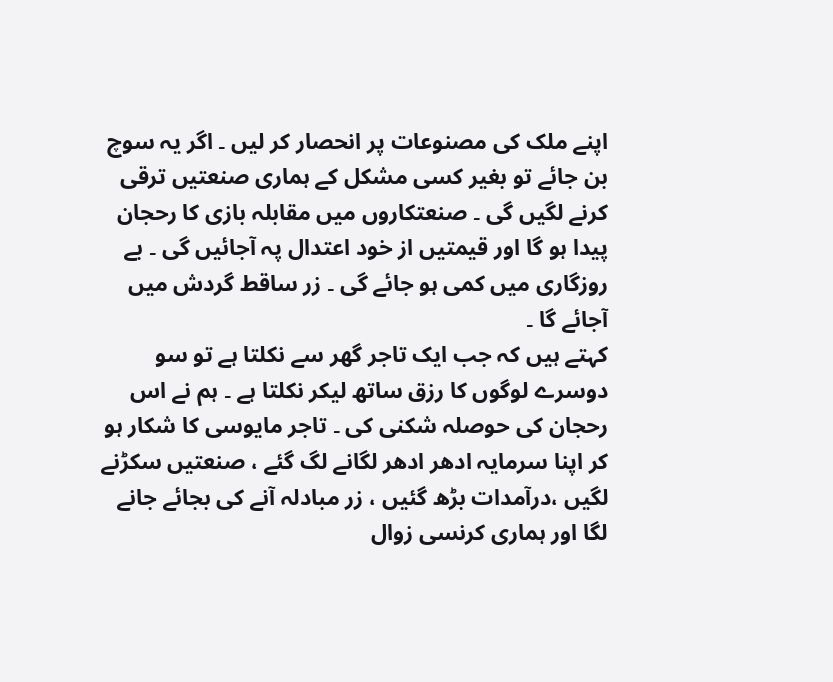اپنے ملک کی مصنوعات پر انحصار کر لیں ۔ اگر یہ سوچ بن جائے تو بغیر کسی مشکل کے ہماری صنعتیں ترقی کرنے لگیں گی ۔ صنعتکاروں میں مقابلہ بازی کا رحجان پیدا ہو گا اور قیمتیں از خود اعتدال پہ آجائیں گی ۔ بے روزگاری میں کمی ہو جائے گی ۔ زر ساقط گردش میں آجائے گا ۔
کہتے ہیں کہ جب ایک تاجر گھر سے نکلتا ہے تو سو دوسرے لوگوں کا رزق ساتھ لیکر نکلتا ہے ۔ ہم نے اس رحجان کی حوصلہ شکنی کی ۔ تاجر مایوسی کا شکار ہو کر اپنا سرمایہ ادھر ادھر لگانے لگ گئے ، صنعتیں سکڑنے لگیں ،درآمدات بڑھ گئیں ، زر مبادلہ آنے کی بجائے جانے لگا اور ہماری کرنسی زوال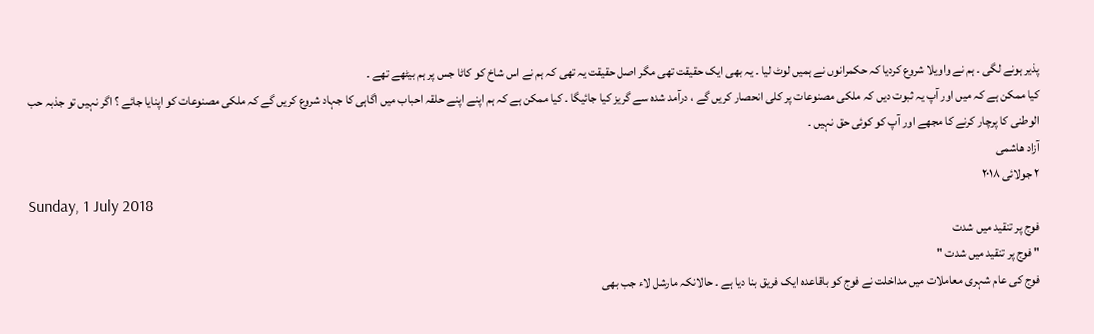پذیر ہونے لگی ۔ ہم نے واویلا شروع کردیا کہ حکمرانوں نے ہمیں لوٹ لیا ۔ یہ بھی ایک حقیقت تھی مگر اصل حقیقت یہ تھی کہ ہم نے اس شاخ کو کاٹا جس پر ہم بیٹھے تھے ۔
کیا ممکن ہے کہ میں اور آپ یہ ثبوت دیں کہ ملکی مصنوعات پر کلی انحصار کریں گے ، درآمد شدہ سے گریز کیا جائیگا ۔ کیا ممکن ہے کہ ہم اپنے اپنے حلقہ احباب میں اگاہی کا جہاد شروع کریں گے کہ ملکی مصنوعات کو اپنایا جائے ؟ اگر نہیں تو جذبہ حب الوطنی کا پرچار کرنے کا مجھے اور آپ کو کوئی حق نہیں ۔
آزاد ھاشمی
٢ جولائی ٢٠١٨
Sunday, 1 July 2018
فوج پر تنقید میں شدت
" فوج پر تنقید میں شدت "
فوج کی عام شہری معاملات میں مداخلت نے فوج کو باقاعدہ ایک فریق بنا دیا ہے ۔ حالانکہ مارشل لاء جب بھی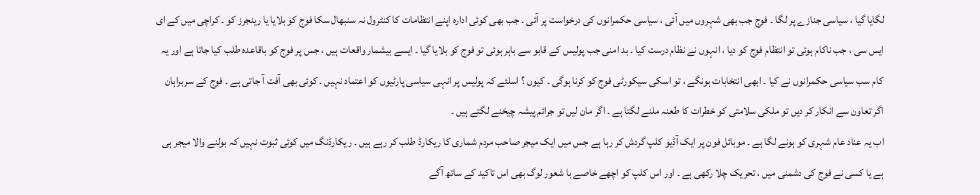لگایا گیا ، سیاسی جنازے پر لگا ۔ فوج جب بھی شہروں میں آئی ، سیاسی حکمرانوں کی درخواست پر آئی ۔ جب بھی کوئی ادارہ اپنے انتظامات کا کنٹرول نہ سنبھال سکا فوج کو بلایا یا رینجرز کو ۔ کراچی میں کے ای ایس سی ، جب ناکام ہوئی تو انتظام فوج کو دیا ، انہوں نے نظام درست کیا ۔ بد امنی جب پولیس کے قابو سے باہر ہوئی تو فوج کو بلایا گیا ۔ ایسے بیشمار واقعات ہیں ، جس پر فوج کو باقاعدہ طلب کیا جاتا ہے اور یہ کام سب سیاسی حکمرانوں نے کیا ۔ ابھی انتخابات ہونگے ، تو اسکی سیکورٹی فوج کو کرنا ہوگی ۔ کیوں ؟ اسلئے کہ پولیس پر انہی سیاسی پارٹیوں کو اعتماد نہیں ۔ کوئی بھی آفت آ جاتی ہے ۔ فوج کے سربراہان اگر تعاون سے انکار کر دیں تو ملکی سلامتی کو خطرات کا طعنہ ملنے لگتا ہے ۔ اگر مان لیں تو جرائم پیشہ چیخنے لگتے ہیں ۔
اب یہ عناد عام شہری کو ہونے لگا ہے ۔ موبائل فون پر ایک آڈیو کلپ گردش کر رہا ہے جس میں ایک میجر صاحب مردم شماری کا ریکارڈ طلب کر رہے ہیں ۔ ریکارڈنگ میں کوئی ثبوت نہیں کہ بولنے والا میجر ہی ہے یا کسی نے فوج کی دشمنی میں ، تحریک چلا رکھی ہے ۔ اور اس کلپ کو اچھے خاصے با شعور لوگ بھی اس تاکید کے ساتھ آگے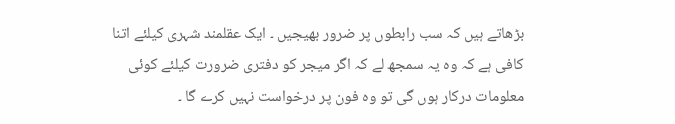بڑھاتے ہیں کہ سب رابطوں پر ضرور بھیجیں ۔ ایک عقلمند شہری کیلئے اتنا کافی ہے کہ وہ یہ سمجھ لے کہ اگر میجر کو دفتری ضرورت کیلئے کوئی معلومات درکار ہوں گی تو وہ فون پر درخواست نہیں کرے گا ۔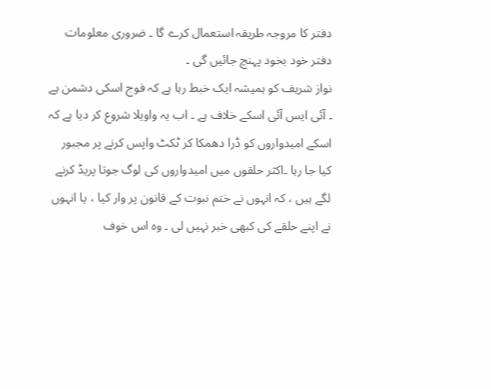دفتر کا مروجہ طریقہ استعمال کرے گا ۔ ضروری معلومات دفتر خود بخود پہنچ جائیں گی ۔
نواز شریف کو ہمیشہ ایک خبط رہا ہے کہ فوج اسکی دشمن ہے ۔ آئی ایس آئی اسکے خلاف ہے ۔ اب یہ واویلا شروع کر دیا ہے کہ اسکے امیدواروں کو ڈرا دھمکا کر ٹکٹ واپس کرنے پر مجبور کیا جا رہا ۔اکثر حلقوں میں امیدواروں کی لوگ جوتا پریڈ کرنے لگے ہیں ، کہ انہوں نے ختم نبوت کے قانون پر وار کیا ، یا انہوں نے اپنے حلقے کی کبھی خبر نہیں لی ۔ وہ اس خوف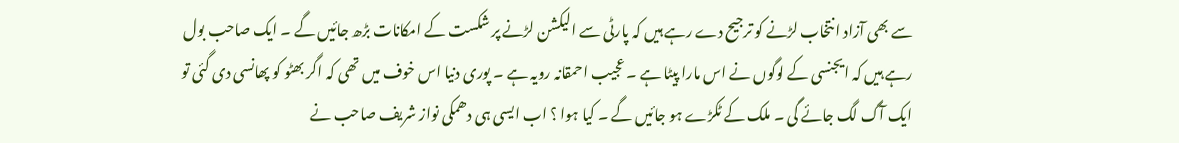سے بھی آزاد انتخاب لڑنے کو ترجیح دے رہے ہیں کہ پارٹی سے الیکشن لڑنے پر شکست کے امکانات بڑھ جائیں گے ۔ ایک صاحب بول رہے ہیں کہ ایجنسی کے لوگوں نے اس مارا پیٹا ہے ۔ عجیب احمقانہ رویہ ہے ۔ پوری دنیا اس خوف میں تھی کہ اگر بھٹو کو پھانسی دی گئی تو ایک آگ لگ جائے گی ۔ ملک کے ٹکڑے ہو جائیں گے ۔ کیا ہوا ؟ اب ایسی ہی دھمکی نواز شریف صاحب نے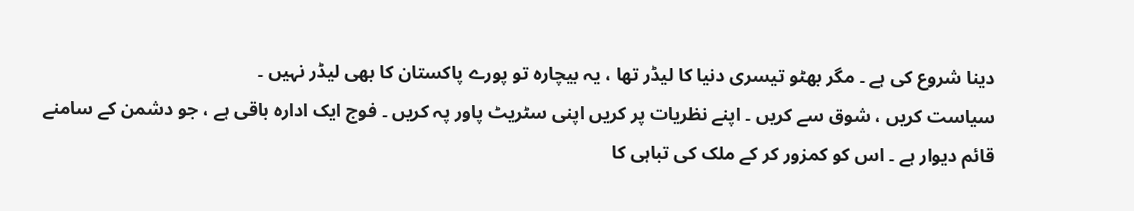دینا شروع کی ہے ۔ مگر بھٹو تیسری دنیا کا لیڈر تھا ، یہ بیچارہ تو پورے پاکستان کا بھی لیڈر نہیں ۔
سیاست کریں ، شوق سے کریں ۔ اپنے نظریات پر کریں اپنی سٹریٹ پاور پہ کریں ۔ فوج ایک ادارہ باقی ہے ، جو دشمن کے سامنے قائم دیوار ہے ۔ اس کو کمزور کر کے ملک کی تباہی کا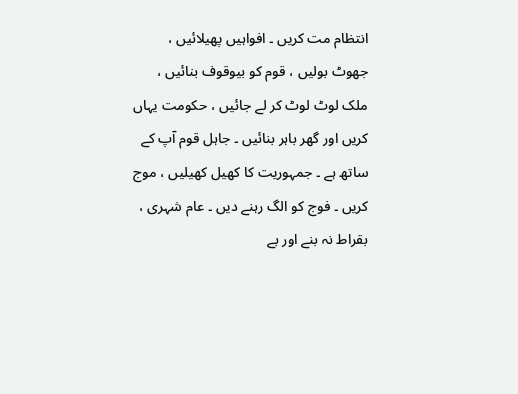انتظام مت کریں ۔ افواہیں پھیلائیں ، جھوٹ بولیں ، قوم کو بیوقوف بنائیں ، ملک لوٹ لوٹ کر لے جائیں ، حکومت یہاں کریں اور گھر باہر بنائیں ۔ جاہل قوم آپ کے ساتھ ہے ۔ جمہوریت کا کھیل کھیلیں ، موج کریں ۔ فوج کو الگ رہنے دیں ۔ عام شہری ، بقراط نہ بنے اور بے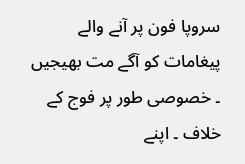سروپا فون پر آنے والے پیغامات کو آگے مت بھیجیں ۔ خصوصی طور پر فوج کے خلاف ۔ اپنے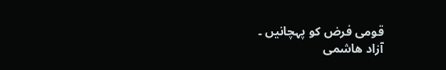قومی فرض کو پہچانیں ۔
آزاد ھاشمی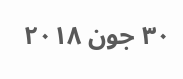٣٠ جون ٢٠١٨